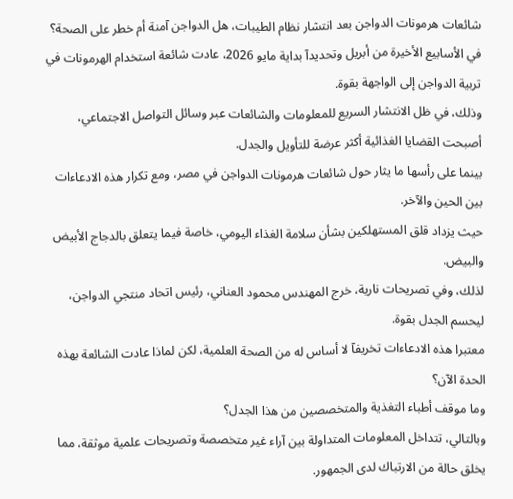شائعات هرمونات الدواجن بعد انتشار نظام الطيبات، هل الدواجن آمنة أم خطر على الصحة؟
في الأسابيع الأخيرة من أبريل وتحديدآ بداية مايو 2026، عادت شائعة استخدام الهرمونات في تربية الدواجن إلى الواجهة بقوة.
وذلك، في ظل الانتشار السريع للمعلومات والشائعات عبر وسائل التواصل الاجتماعي، أصبحت القضايا الغذائية أكثر عرضة للتأويل والجدل.
بينما على رأسها ما يثار حول شائعات هرمونات الدواجن في مصر، ومع تكرار هذه الادعاءات بين الحين والآخر.
حيث يزداد قلق المستهلكين بشأن سلامة الغذاء اليومي، خاصة فيما يتعلق بالدجاج الأبيض والبيض.
لذلك، وفي تصريحات نارية، خرج المهندس محمود العناني، رئيس اتحاد منتجي الدواجن، ليحسم الجدل بقوة.
معتبرا هذه الادعاءات تخريفآ لا أساس له من الصحة العلمية، لكن لماذا عادت الشائعة بهذه الحدة الآن؟
وما موقف أطباء التغذية والمتخصصين من هذا الجدل؟
وبالتالي، تتداخل المعلومات المتداولة بين آراء غير متخصصة وتصريحات علمية موثقة، مما يخلق حالة من الارتباك لدى الجمهور.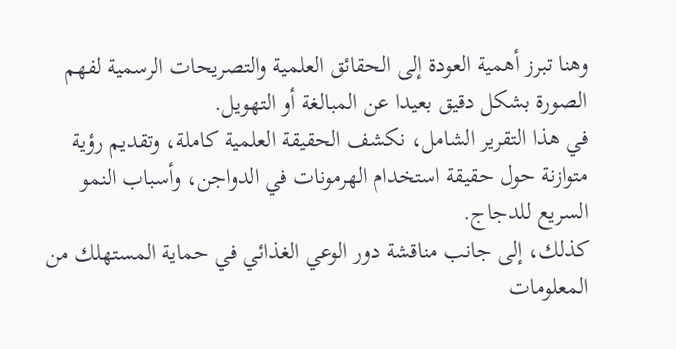وهنا تبرز أهمية العودة إلى الحقائق العلمية والتصريحات الرسمية لفهم الصورة بشكل دقيق بعيدا عن المبالغة أو التهويل.
في هذا التقرير الشامل، نكشف الحقيقة العلمية كاملة، وتقديم رؤية متوازنة حول حقيقة استخدام الهرمونات في الدواجن، وأسباب النمو السريع للدجاج.
كذلك، إلى جانب مناقشة دور الوعي الغذائي في حماية المستهلك من المعلومات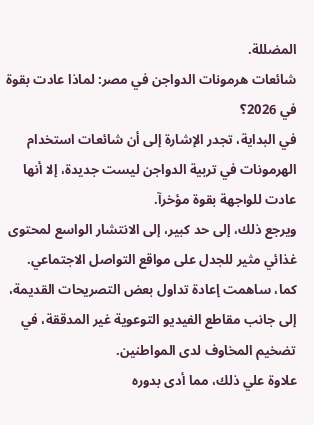المضللة.
شائعات هرمونات الدواجن في مصر: لماذا عادت بقوة في 2026؟
في البداية، تجدر الإشارة إلى أن شائعات استخدام الهرمونات في تربية الدواجن ليست جديدة، إلا أنها عادت للواجهة بقوة مؤخرآ.
ويرجع ذلك، إلى حد كبير، إلى الانتشار الواسع لمحتوى غذائي مثير للجدل على مواقع التواصل الاجتماعي.
كما، ساهمت إعادة تداول بعض التصريحات القديمة، إلى جانب مقاطع الفيديو التوعوية غير المدققة، في تضخيم المخاوف لدى المواطنين.
علاوة علي ذلك، مما أدى بدوره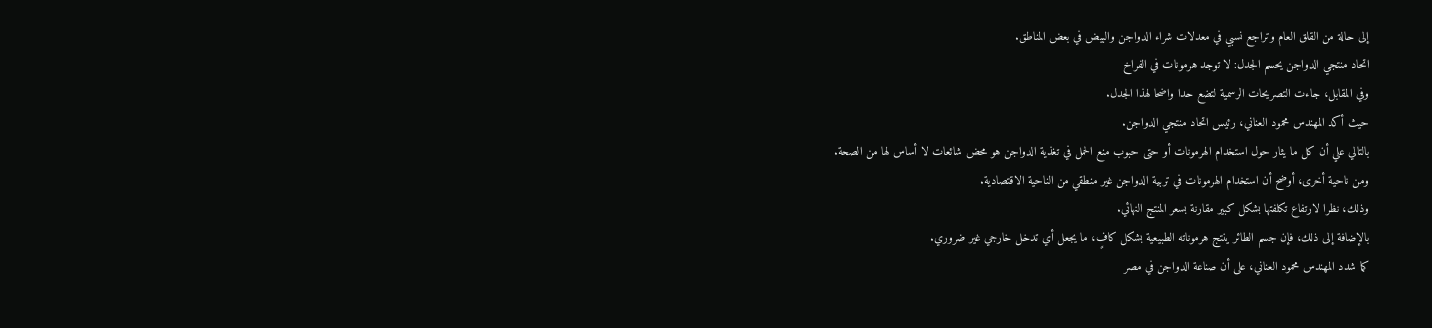إلى حالة من القلق العام وتراجع نسبي في معدلات شراء الدواجن والبيض في بعض المناطق.
اتحاد منتجي الدواجن يحسم الجدل: لا توجد هرمونات في الفراخ
وفي المقابل، جاءت التصريحات الرسمية لتضع حدا واضحا لهذا الجدل.
حيث أكد المهندس محمود العناني، رئيس اتحاد منتجي الدواجن.
بالتالي علي أن كل ما يثار حول استخدام الهرمونات أو حتى حبوب منع الحمل في تغذية الدواجن هو محض شائعات لا أساس لها من الصحة.
ومن ناحية أخرى، أوضح أن استخدام الهرمونات في تربية الدواجن غير منطقي من الناحية الاقتصادية.
وذلك، نظرا لارتفاع تكلفتها بشكل كبير مقارنة بسعر المنتج النهائي.
بالإضافة إلى ذلك، فإن جسم الطائر ينتج هرموناته الطبيعية بشكل كافٍ، ما يجعل أي تدخل خارجي غير ضروري.
كما شدد المهندس محمود العناني، على أن صناعة الدواجن في مصر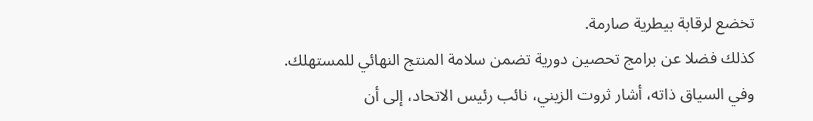تخضع لرقابة بيطرية صارمة.
كذلك فضلا عن برامج تحصين دورية تضمن سلامة المنتج النهائي للمستهلك.
وفي السياق ذاته، أشار ثروت الزيني، نائب رئيس الاتحاد، إلى أن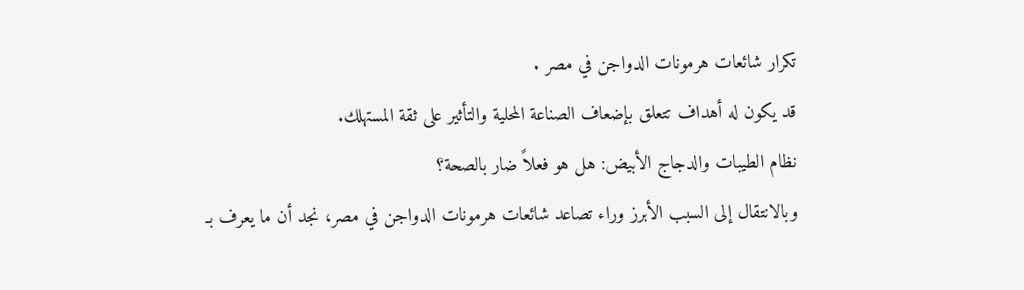تكرار شائعات هرمونات الدواجن في مصر .
قد يكون له أهداف تتعلق بإضعاف الصناعة المحلية والتأثير على ثقة المستهلك.
نظام الطيبات والدجاج الأبيض: هل هو فعلاً ضار بالصحة؟
وبالانتقال إلى السبب الأبرز وراء تصاعد شائعات هرمونات الدواجن في مصر، نجد أن ما يعرف بـ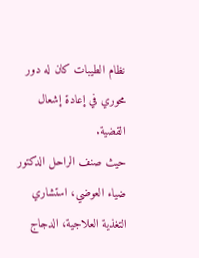نظام الطيبات كان له دور محوري في إعادة إشعال القضية.
حيث صنف الراحل الدكتور ضياء العوضي، استشاري التغذية العلاجية، الدجاج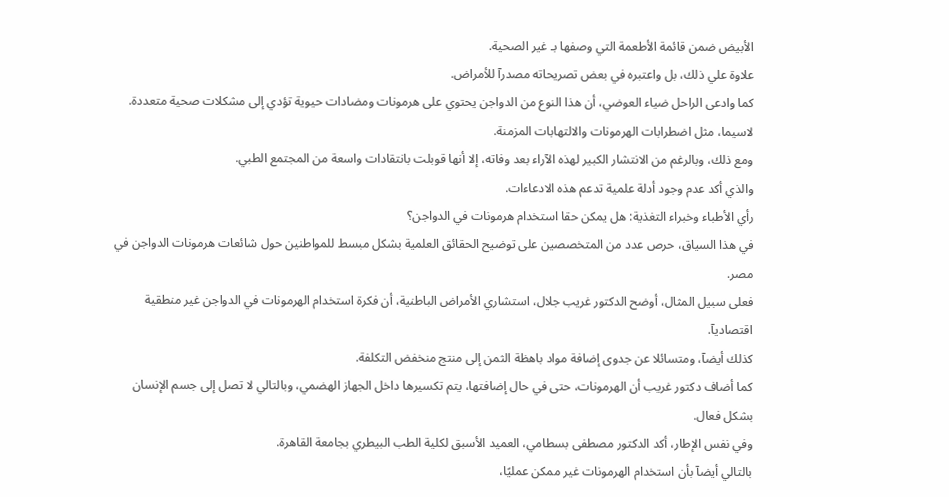الأبيض ضمن قائمة الأطعمة التي وصفها بـ غير الصحية.
علاوة علي ذلك، بل واعتبره في بعض تصريحاته مصدرآ للأمراض.
كما وادعى الراحل ضياء العوضي، أن هذا النوع من الدواجن يحتوي على هرمونات ومضادات حيوية تؤدي إلى مشكلات صحية متعددة.
لاسيما، مثل اضطرابات الهرمونات والالتهابات المزمنة.
ومع ذلك، وبالرغم من الانتشار الكبير لهذه الآراء بعد وفاته، إلا أنها قوبلت بانتقادات واسعة من المجتمع الطبي.
والذي أكد عدم وجود أدلة علمية تدعم هذه الادعاءات.
رأي الأطباء وخبراء التغذية: هل يمكن حقا استخدام هرمونات في الدواجن؟
في هذا السياق، حرص عدد من المتخصصين على توضيح الحقائق العلمية بشكل مبسط للمواطنين حول شائعات هرمونات الدواجن في مصر.
فعلى سبيل المثال، أوضح الدكتور غريب جلال، استشاري الأمراض الباطنية، أن فكرة استخدام الهرمونات في الدواجن غير منطقية اقتصاديآ.
كذلك أيضآ، ومتسائلا عن جدوى إضافة مواد باهظة الثمن إلى منتج منخفض التكلفة.
كما أضاف دكتور غريب أن الهرمونات، حتى في حال إضافتها، يتم تكسيرها داخل الجهاز الهضمي، وبالتالي لا تصل إلى جسم الإنسان بشكل فعال.
وفي نفس الإطار، أكد الدكتور مصطفى بسطامي، العميد الأسبق لكلية الطب البيطري بجامعة القاهرة.
بالتالي أيضآ بأن استخدام الهرمونات غير ممكن عمليًا،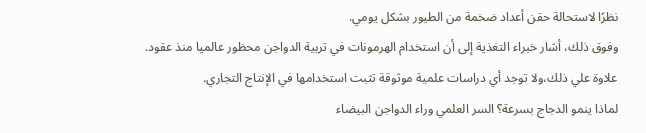نظرًا لاستحالة حقن أعداد ضخمة من الطيور بشكل يومي.
وفوق ذلك، أشار خبراء التغذية إلى أن استخدام الهرمونات في تربية الدواجن محظور عالميا منذ عقود.
علاوة علي ذلك،ولا توجد أي دراسات علمية موثوقة تثبت استخدامها في الإنتاج التجاري.
لماذا ينمو الدجاج بسرعة؟ السر العلمي وراء الدواجن البيضاء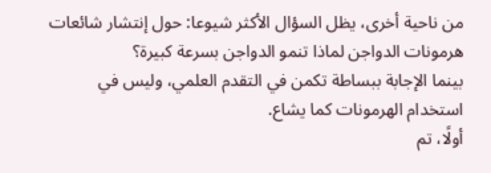من ناحية أخرى، يظل السؤال الأكثر شيوعا: حول إنتشار شائعات هرمونات الدواجن لماذا تنمو الدواجن بسرعة كبيرة؟
بينما الإجابة ببساطة تكمن في التقدم العلمي، وليس في استخدام الهرمونات كما يشاع.
أولًا، تم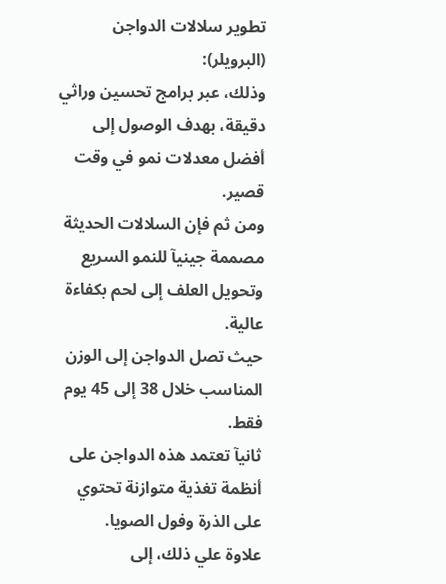تطوير سلالات الدواجن (البرويلر):
وذلك، عبر برامج تحسين وراثي دقيقة، بهدف الوصول إلى أفضل معدلات نمو في وقت قصير.
ومن ثم فإن السلالات الحديثة مصممة جينيآ للنمو السريع وتحويل العلف إلى لحم بكفاءة عالية.
حيث تصل الدواجن إلى الوزن المناسب خلال 38 إلى 45 يوم فقط.
ثانيآ تعتمد هذه الدواجن على أنظمة تغذية متوازنة تحتوي على الذرة وفول الصويا.
علاوة علي ذلك، إلى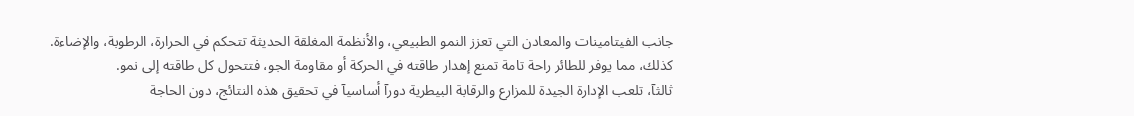جانب الفيتامينات والمعادن التي تعزز النمو الطبيعي، والأنظمة المغلقة الحديثة تتحكم في الحرارة، الرطوبة، والإضاءة.
كذلك، مما يوفر للطائر راحة تامة تمنع إهدار طاقته في الحركة أو مقاومة الجو، فتتحول كل طاقته إلى نمو.
ثالثآ، تلعب الإدارة الجيدة للمزارع والرقابة البيطرية دورآ أساسيآ في تحقيق هذه النتائج، دون الحاجة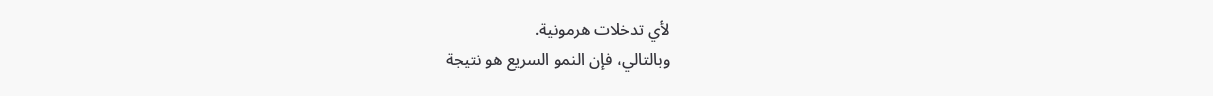لأي تدخلات هرمونية.
وبالتالي، فإن النمو السريع هو نتيجة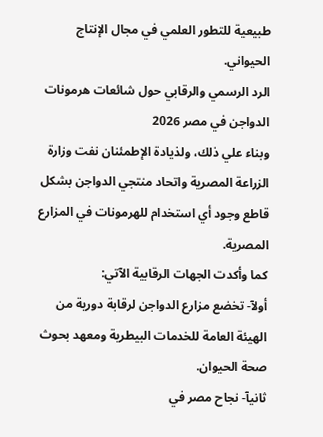طبيعية للتطور العلمي في مجال الإنتاج الحيواني.
الرد الرسمي والرقابي حول شائعات هرمونات الدواجن في مصر 2026
وبناء علي ذلك، ولذيادة الإطمئنان نفت وزارة الزراعة المصرية واتحاد منتجي الدواجن بشكل قاطع وجود أي استخدام للهرمونات في المزارع المصرية.
كما وأكدت الجهات الرقابية الآتي:
أولآ- تخضع مزارع الدواجن لرقابة دورية من الهيئة العامة للخدمات البيطرية ومعهد بحوث صحة الحيوان.
ثانيآ- نجاح مصر في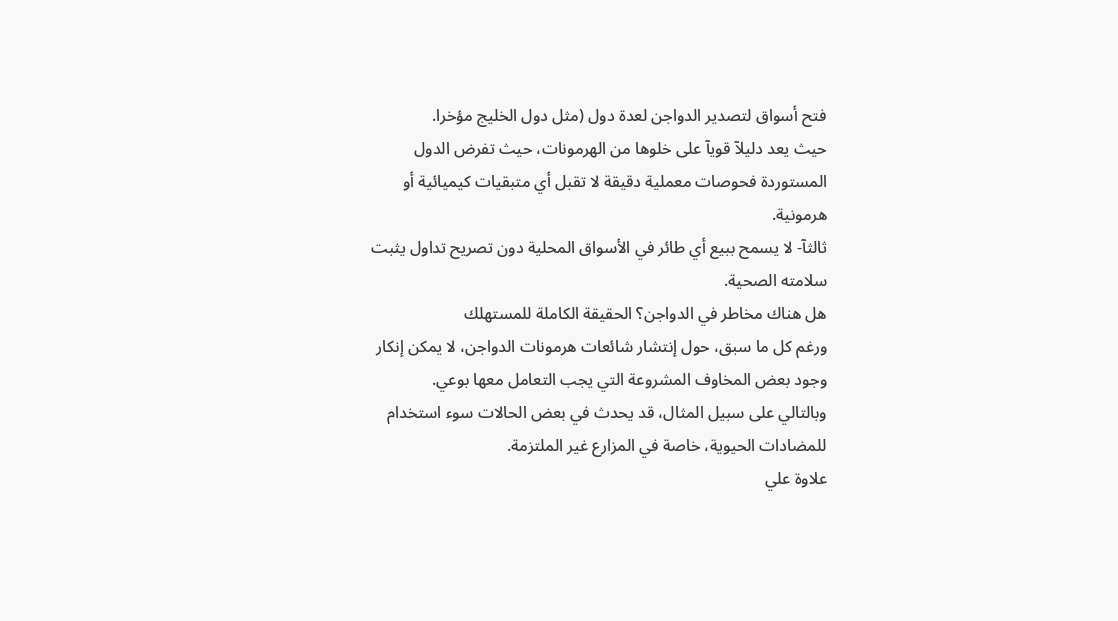فتح أسواق لتصدير الدواجن لعدة دول (مثل دول الخليج مؤخرا.
حيث يعد دليلآ قويآ على خلوها من الهرمونات، حيث تفرض الدول المستوردة فحوصات معملية دقيقة لا تقبل أي متبقيات كيميائية أو هرمونية.
ثالثآ- لا يسمح ببيع أي طائر في الأسواق المحلية دون تصريح تداول يثبت سلامته الصحية.
هل هناك مخاطر في الدواجن؟ الحقيقة الكاملة للمستهلك
ورغم كل ما سبق، حول إنتشار شائعات هرمونات الدواجن، لا يمكن إنكار وجود بعض المخاوف المشروعة التي يجب التعامل معها بوعي.
وبالتالي على سبيل المثال، قد يحدث في بعض الحالات سوء استخدام للمضادات الحيوية، خاصة في المزارع غير الملتزمة.
علاوة علي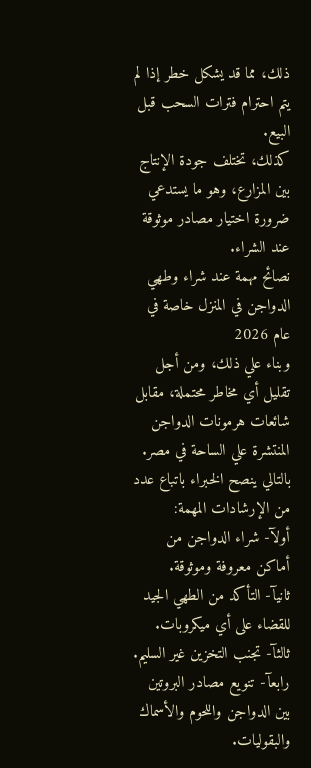ذلك، مما قد يشكل خطر إذا لم يتم احترام فترات السحب قبل البيع.
كذلك، تختلف جودة الإنتاج بين المزارع، وهو ما يستدعي ضرورة اختيار مصادر موثوقة عند الشراء.
نصائح مهمة عند شراء وطهي الدواجن في المنزل خاصة في عام 2026
وبناء علي ذلك، ومن أجل تقليل أي مخاطر محتملة، مقابل شائعات هرمونات الدواجن المنتشرة علي الساحة في مصر.
بالتالي ينصح الخبراء باتباع عدد من الإرشادات المهمة:
أولآ- شراء الدواجن من أماكن معروفة وموثوقة.
ثانيآ- التأكد من الطهي الجيد للقضاء على أي ميكروبات.
ثالثآ- تجنب التخزين غير السليم.
رابعآ- تنويع مصادر البروتين بين الدواجن واللحوم والأسماك والبقوليات.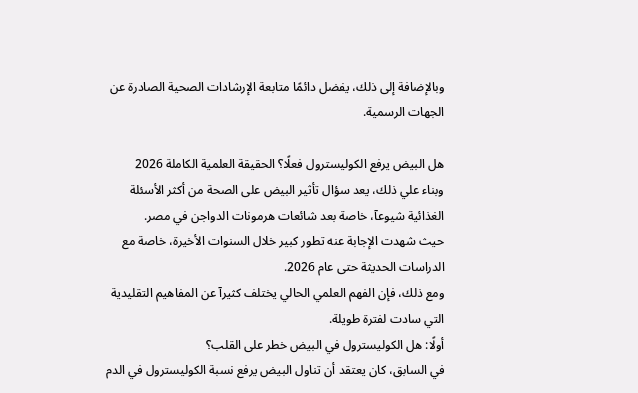وبالإضافة إلى ذلك، يفضل دائمًا متابعة الإرشادات الصحية الصادرة عن الجهات الرسمية.

هل البيض يرفع الكوليسترول فعلًا؟ الحقيقة العلمية الكاملة 2026
وبناء علي ذلك، يعد سؤال تأثير البيض على الصحة من أكثر الأسئلة الغذائية شيوعآ، خاصة بعد شائعات هرمونات الدواجن في مصر.
حيث شهدت الإجابة عنه تطور كبير خلال السنوات الأخيرة، خاصة مع الدراسات الحديثة حتى عام 2026.
ومع ذلك، فإن الفهم العلمي الحالي يختلف كثيرآ عن المفاهيم التقليدية التي سادت لفترة طويلة.
أولًا: هل الكوليسترول في البيض خطر على القلب؟
في السابق، كان يعتقد أن تناول البيض يرفع نسبة الكوليسترول في الدم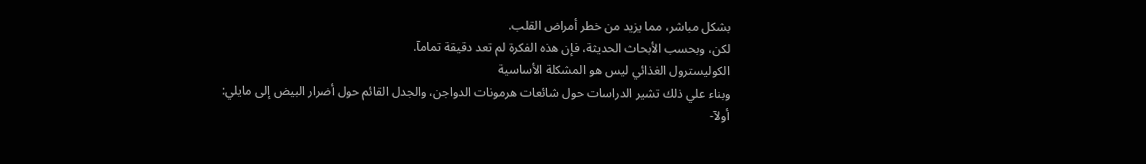بشكل مباشر، مما يزيد من خطر أمراض القلب.
لكن، وبحسب الأبحاث الحديثة، فإن هذه الفكرة لم تعد دقيقة تمامآ.
الكوليسترول الغذائي ليس هو المشكلة الأساسية
وبناء علي ذلك تشير الدراسات حول شائعات هرمونات الدواجن، والجدل القائم حول أضرار البيض إلى مايلي:
أولآ-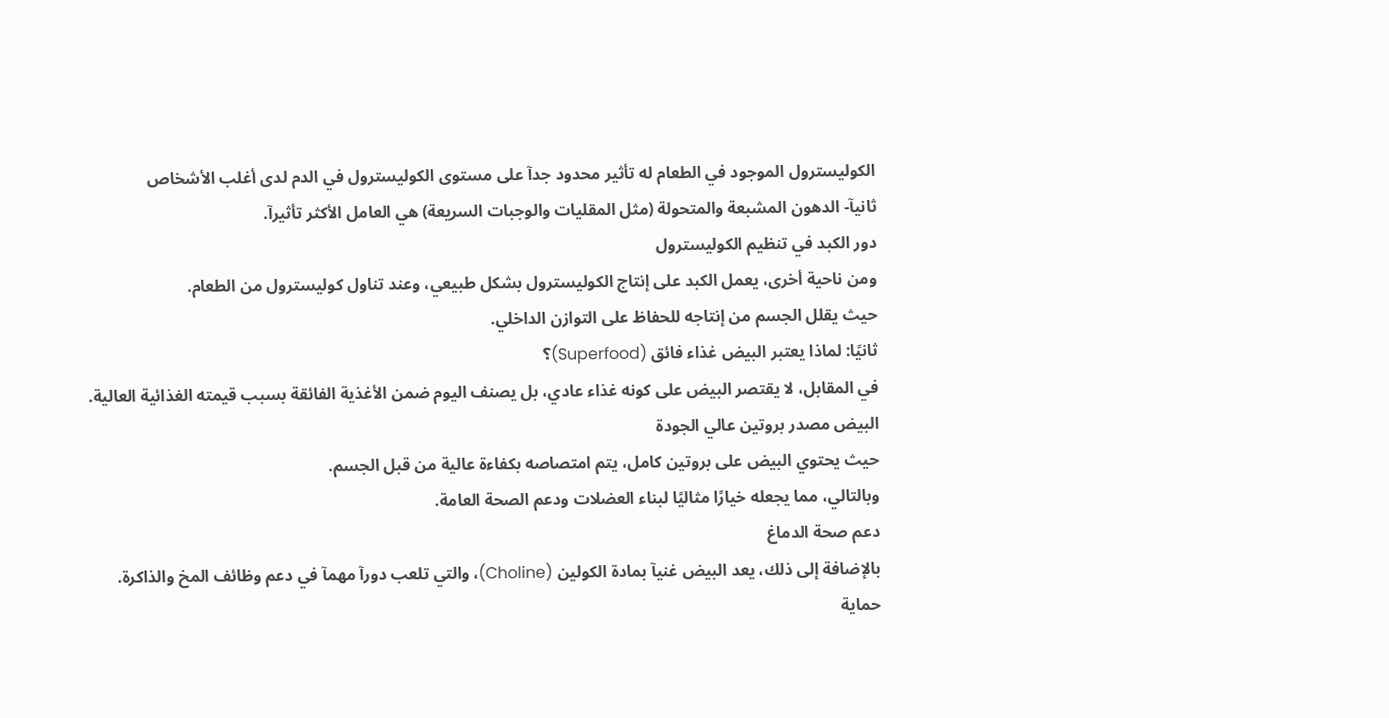الكوليسترول الموجود في الطعام له تأثير محدود جدآ على مستوى الكوليسترول في الدم لدى أغلب الأشخاص
ثانيآ- الدهون المشبعة والمتحولة (مثل المقليات والوجبات السريعة) هي العامل الأكثر تأثيرآ.
دور الكبد في تنظيم الكوليسترول
ومن ناحية أخرى، يعمل الكبد على إنتاج الكوليسترول بشكل طبيعي، وعند تناول كوليسترول من الطعام.
حيث يقلل الجسم من إنتاجه للحفاظ على التوازن الداخلي.
ثانيًا: لماذا يعتبر البيض غذاء فائق (Superfood)؟
في المقابل، لا يقتصر البيض على كونه غذاء عادي، بل يصنف اليوم ضمن الأغذية الفائقة بسبب قيمته الغذائية العالية.
البيض مصدر بروتين عالي الجودة
حيث يحتوي البيض على بروتين كامل، يتم امتصاصه بكفاءة عالية من قبل الجسم.
وبالتالي، مما يجعله خيارًا مثاليًا لبناء العضلات ودعم الصحة العامة.
دعم صحة الدماغ
بالإضافة إلى ذلك، يعد البيض غنيآ بمادة الكولين (Choline)، والتي تلعب دورآ مهمآ في دعم وظائف المخ والذاكرة.
حماية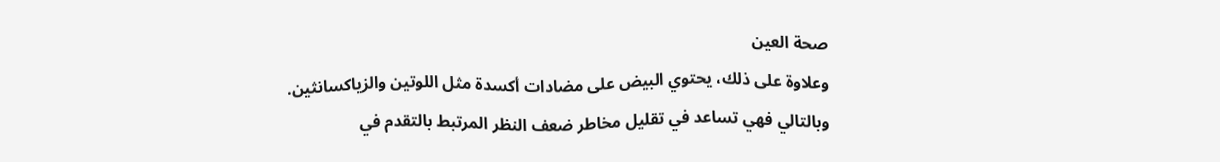صحة العين
وعلاوة على ذلك، يحتوي البيض على مضادات أكسدة مثل اللوتين والزياكسانثين.
وبالتالي فهي تساعد في تقليل مخاطر ضعف النظر المرتبط بالتقدم في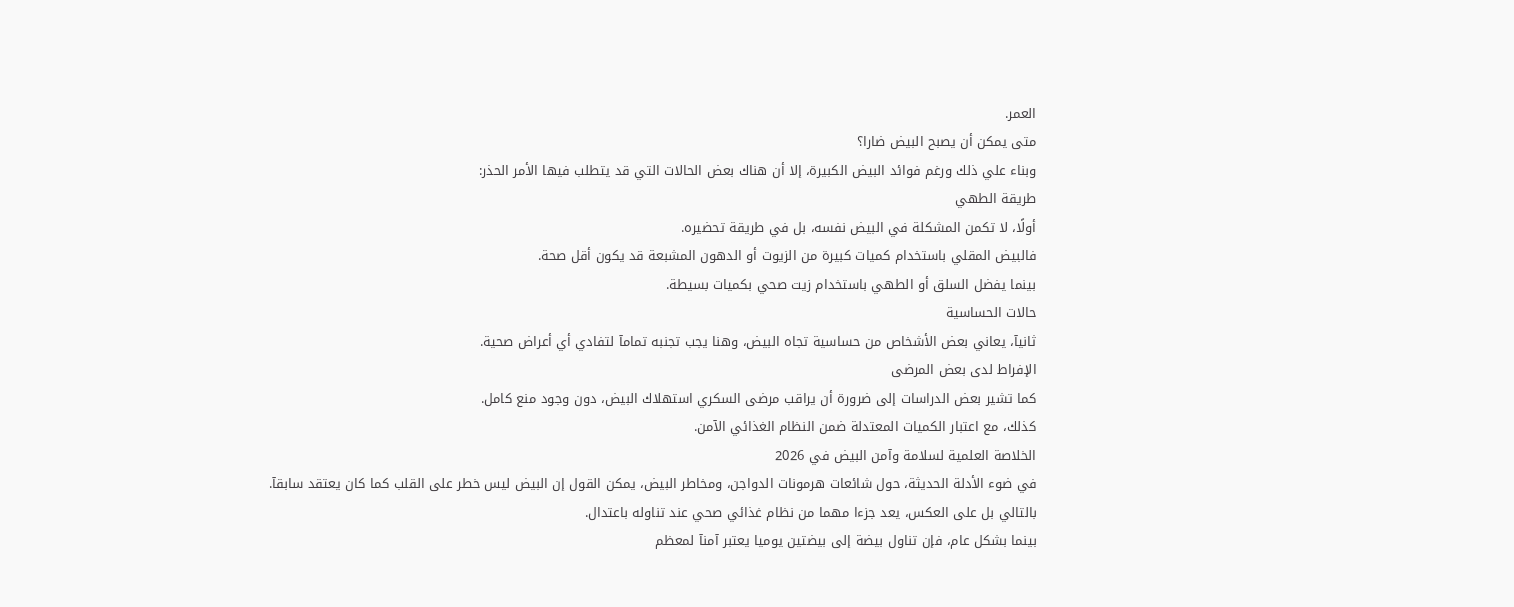العمر.
متى يمكن أن يصبح البيض ضارا؟
وبناء علي ذلك ورغم فوائد البيض الكبيرة، إلا أن هناك بعض الحالات التي قد يتطلب فيها الأمر الحذر:
طريقة الطهي
أولًا، لا تكمن المشكلة في البيض نفسه، بل في طريقة تحضيره.
فالبيض المقلي باستخدام كميات كبيرة من الزيوت أو الدهون المشبعة قد يكون أقل صحة.
بينما يفضل السلق أو الطهي باستخدام زيت صحي بكميات بسيطة.
حالات الحساسية
ثانيآ، يعاني بعض الأشخاص من حساسية تجاه البيض، وهنا يجب تجنبه تمامآ لتفادي أي أعراض صحية.
الإفراط لدى بعض المرضى
كما تشير بعض الدراسات إلى ضرورة أن يراقب مرضى السكري استهلاك البيض، دون وجود منع كامل.
كذلك، مع اعتبار الكميات المعتدلة ضمن النظام الغذائي الآمن.
الخلاصة العلمية لسلامة وآمن البيض في 2026
في ضوء الأدلة الحديثة، حول شائعات هرمونات الدواجن، ومخاطر البيض، يمكن القول إن البيض ليس خطر على القلب كما كان يعتقد سابقآ.
بالتالي بل على العكس، يعد جزءا مهما من نظام غذائي صحي عند تناوله باعتدال.
بينما بشكل عام، فإن تناول بيضة إلى بيضتين يوميا يعتبر آمنآ لمعظم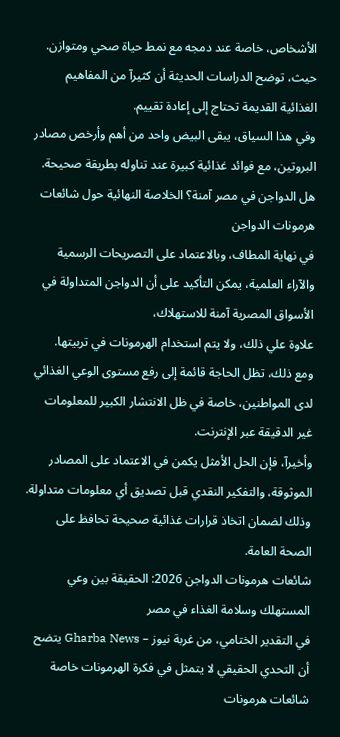الأشخاص، خاصة عند دمجه مع نمط حياة صحي ومتوازن.
حيث، توضح الدراسات الحديثة أن كثيرآ من المفاهيم الغذائية القديمة تحتاج إلى إعادة تقييم.
وفي هذا السياق، يبقى البيض واحد من أهم وأرخص مصادر البروتين، مع فوائد غذائية كبيرة عند تناوله بطريقة صحيحة.
هل الدواجن في مصر آمنة؟ الخلاصة النهائية حول شائعات هرمونات الدواجن
في نهاية المطاف، وبالاعتماد على التصريحات الرسمية والآراء العلمية، يمكن التأكيد على أن الدواجن المتداولة في الأسواق المصرية آمنة للاستهلاك،
علاوة علي ذلك، ولا يتم استخدام الهرمونات في تربيتها.
ومع ذلك، تظل الحاجة قائمة إلى رفع مستوى الوعي الغذائي لدى المواطنين، خاصة في ظل الانتشار الكبير للمعلومات غير الدقيقة عبر الإنترنت.
وأخيرآ، فإن الحل الأمثل يكمن في الاعتماد على المصادر الموثوقة، والتفكير النقدي قبل تصديق أي معلومات متداولة.
وذلك لضمان اتخاذ قرارات غذائية صحيحة تحافظ على الصحة العامة.
شائعات هرمونات الدواجن 2026: الحقيقة بين وعي المستهلك وسلامة الغذاء في مصر
في التقدير الختامي، من غربة نيوز – Gharba News يتضح أن التحدي الحقيقي لا يتمثل في فكرة الهرمونات خاصة شائعات هرمونات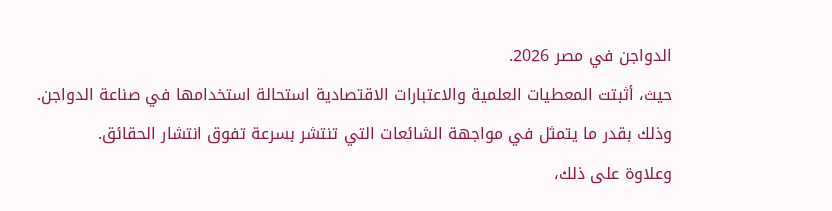الدواجن في مصر 2026.
حيث، أثبتت المعطيات العلمية والاعتبارات الاقتصادية استحالة استخدامها في صناعة الدواجن.
وذلك بقدر ما يتمثل في مواجهة الشائعات التي تنتشر بسرعة تفوق انتشار الحقائق.
وعلاوة على ذلك،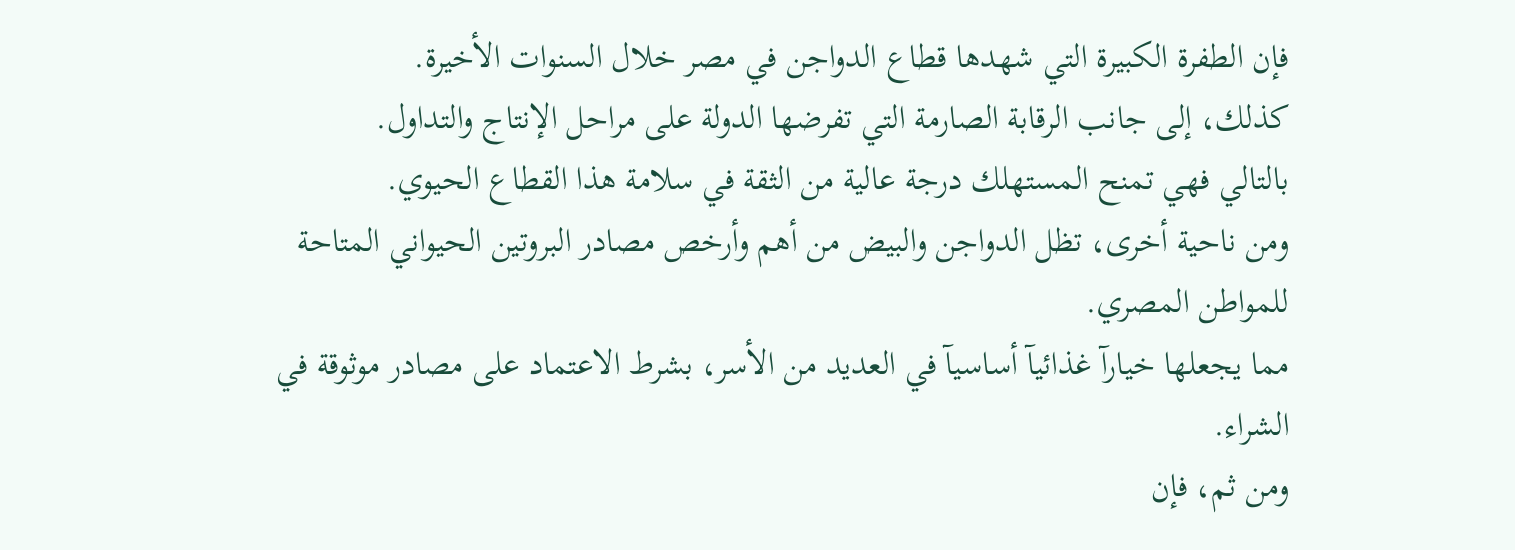فإن الطفرة الكبيرة التي شهدها قطاع الدواجن في مصر خلال السنوات الأخيرة.
كذلك، إلى جانب الرقابة الصارمة التي تفرضها الدولة على مراحل الإنتاج والتداول.
بالتالي فهي تمنح المستهلك درجة عالية من الثقة في سلامة هذا القطاع الحيوي.
ومن ناحية أخرى، تظل الدواجن والبيض من أهم وأرخص مصادر البروتين الحيواني المتاحة للمواطن المصري.
مما يجعلها خيارآ غذائيآ أساسيآ في العديد من الأسر، بشرط الاعتماد على مصادر موثوقة في الشراء.
ومن ثم، فإن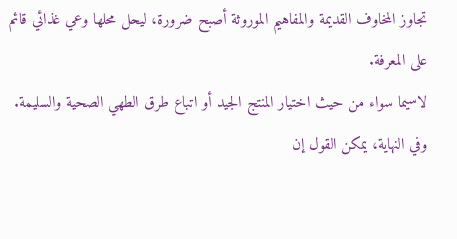تجاوز المخاوف القديمة والمفاهيم الموروثة أصبح ضرورة، ليحل محلها وعي غذائي قائم على المعرفة.
لاسيما سواء من حيث اختيار المنتج الجيد أو اتباع طرق الطهي الصحية والسليمة.
وفي النهاية، يمكن القول إن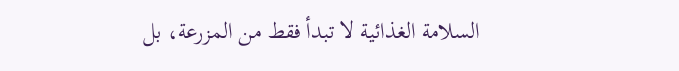السلامة الغذائية لا تبدأ فقط من المزرعة، بل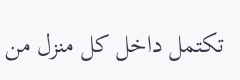تكتمل داخل كل منزل من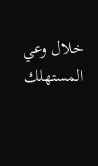خلال وعي المستهلك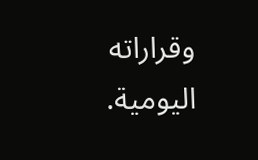وقراراته اليومية.